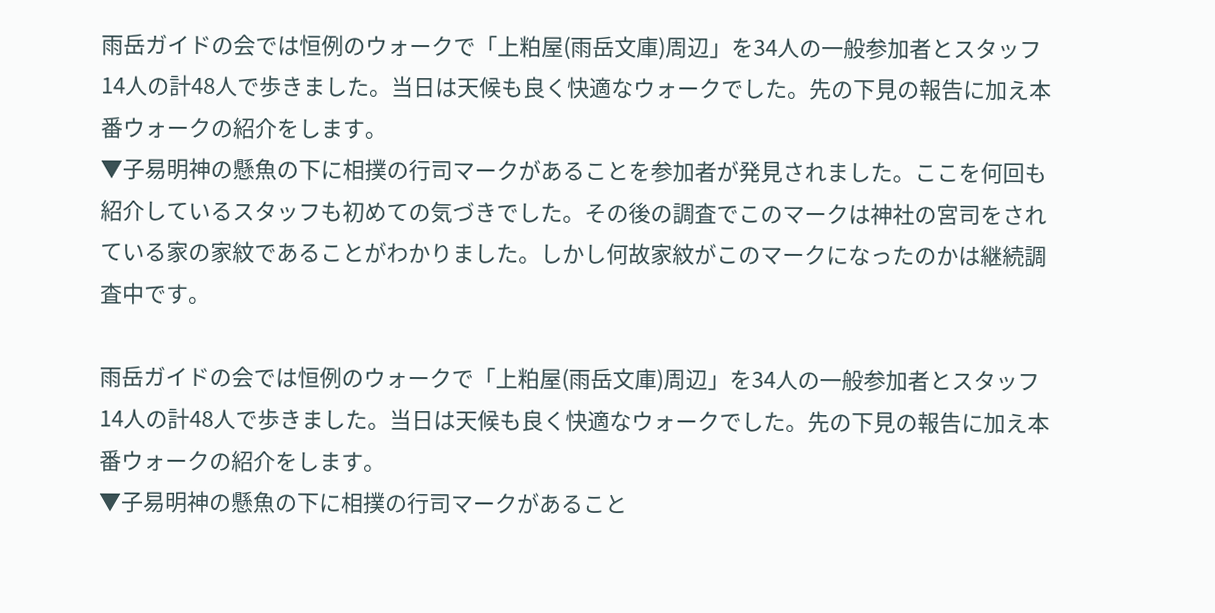雨岳ガイドの会では恒例のウォークで「上粕屋(雨岳文庫)周辺」を34人の一般参加者とスタッフ14人の計48人で歩きました。当日は天候も良く快適なウォークでした。先の下見の報告に加え本番ウォークの紹介をします。
▼子易明神の懸魚の下に相撲の行司マークがあることを参加者が発見されました。ここを何回も紹介しているスタッフも初めての気づきでした。その後の調査でこのマークは神社の宮司をされている家の家紋であることがわかりました。しかし何故家紋がこのマークになったのかは継続調査中です。

雨岳ガイドの会では恒例のウォークで「上粕屋(雨岳文庫)周辺」を34人の一般参加者とスタッフ14人の計48人で歩きました。当日は天候も良く快適なウォークでした。先の下見の報告に加え本番ウォークの紹介をします。
▼子易明神の懸魚の下に相撲の行司マークがあること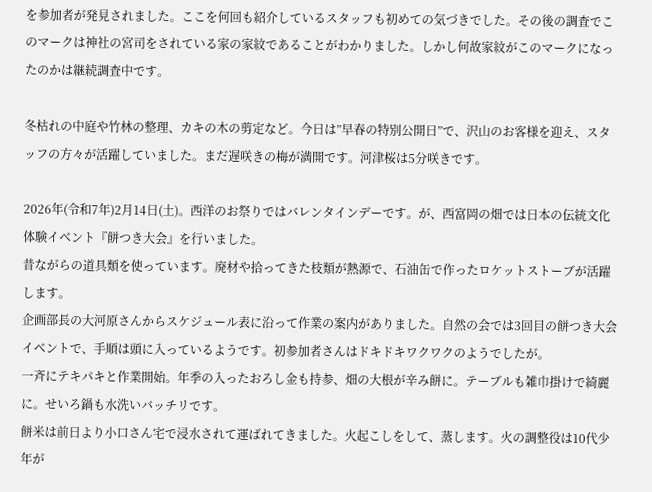を参加者が発見されました。ここを何回も紹介しているスタッフも初めての気づきでした。その後の調査でこのマークは神社の宮司をされている家の家紋であることがわかりました。しかし何故家紋がこのマークになったのかは継続調査中です。

冬枯れの中庭や竹林の整理、カキの木の剪定など。今日は”早春の特別公開日”で、沢山のお客様を迎え、スタッフの方々が活躍していました。まだ遅咲きの梅が満開です。河津桜は5分咲きです。

2026年(令和7年)2月14日(土)。西洋のお祭りではバレンタインデーです。が、西富岡の畑では日本の伝統文化体験イベント『餅つき大会』を行いました。
昔ながらの道具類を使っています。廃材や拾ってきた枝類が熱源で、石油缶で作ったロケットストーブが活躍します。
企画部長の大河原さんからスケジュール表に沿って作業の案内がありました。自然の会では3回目の餅つき大会イベントで、手順は頭に入っているようです。初参加者さんはドキドキワクワクのようでしたが。
一斉にテキパキと作業開始。年季の入ったおろし金も持参、畑の大根が辛み餅に。テーブルも雑巾掛けで綺麗に。せいろ鍋も水洗いバッチリです。
餅米は前日より小口さん宅で浸水されて運ばれてきました。火起こしをして、蒸します。火の調整役は10代少年が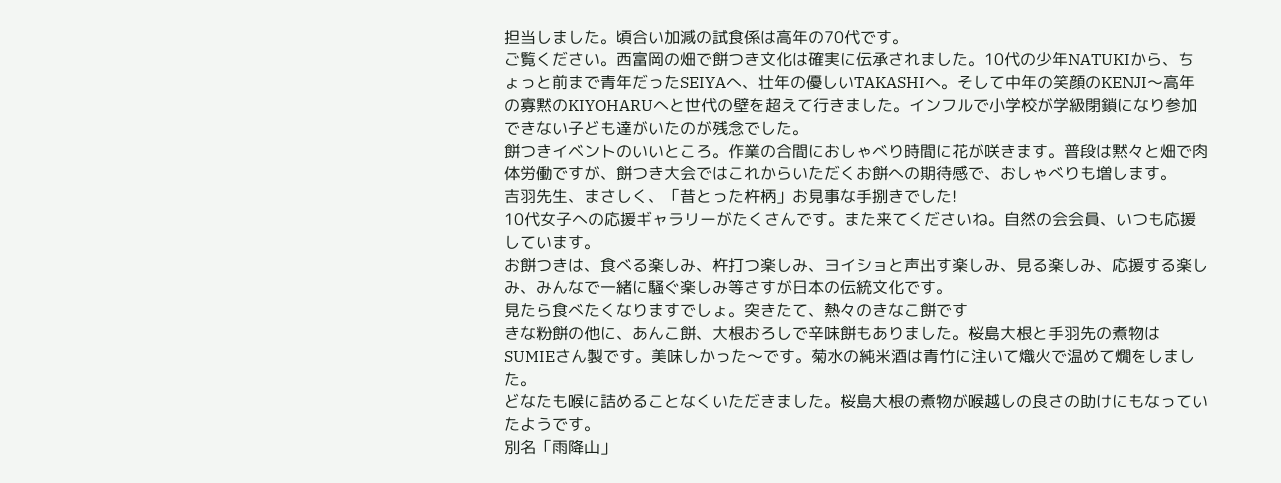担当しました。頃合い加減の試食係は高年の70代です。
ご覧ください。西富岡の畑で餅つき文化は確実に伝承されました。10代の少年NATUKIから、ちょっと前まで青年だったSEIYAへ、壮年の優しいTAKASHIへ。そして中年の笑顔のKENJI〜高年の寡黙のKIYOHARUへと世代の壁を超えて行きました。インフルで小学校が学級閉鎖になり参加できない子ども達がいたのが残念でした。
餅つきイベントのいいところ。作業の合間におしゃべり時間に花が咲きます。普段は黙々と畑で肉体労働ですが、餅つき大会ではこれからいただくお餅への期待感で、おしゃべりも増します。
吉羽先生、まさしく、「昔とった杵柄」お見事な手捌きでした!
10代女子への応援ギャラリーがたくさんです。また来てくださいね。自然の会会員、いつも応援しています。
お餅つきは、食べる楽しみ、杵打つ楽しみ、ヨイショと声出す楽しみ、見る楽しみ、応援する楽しみ、みんなで一緒に騒ぐ楽しみ等さすが日本の伝統文化です。
見たら食べたくなりますでしょ。突きたて、熱々のきなこ餅です
きな粉餅の他に、あんこ餅、大根おろしで辛味餅もありました。桜島大根と手羽先の煮物はSUMIEさん製です。美味しかった〜です。菊水の純米酒は青竹に注いて熾火で温めて燗をしました。
どなたも喉に詰めることなくいただきました。桜島大根の煮物が喉越しの良さの助けにもなっていたようです。
別名「雨降山」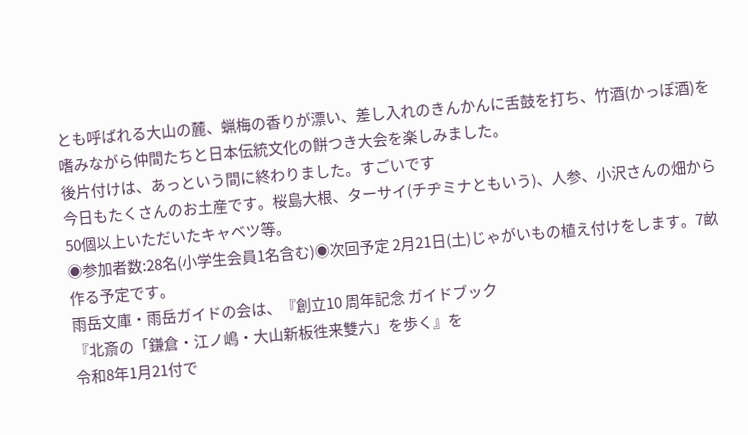とも呼ばれる大山の麓、蝋梅の香りが漂い、差し入れのきんかんに舌鼓を打ち、竹酒(かっぽ酒)を嗜みながら仲間たちと日本伝統文化の餅つき大会を楽しみました。
後片付けは、あっという間に終わりました。すごいです
今日もたくさんのお土産です。桜島大根、ターサイ(チヂミナともいう)、人参、小沢さんの畑から50個以上いただいたキャベツ等。
◉参加者数:28名(小学生会員1名含む)◉次回予定 2月21日(土)じゃがいもの植え付けをします。7畝作る予定です。
雨岳文庫・雨岳ガイドの会は、『創立10 周年記念 ガイドブック
『北斎の「鎌倉・江ノ嶋・大山新板徃来雙六」を歩く』を
令和8年1月21付で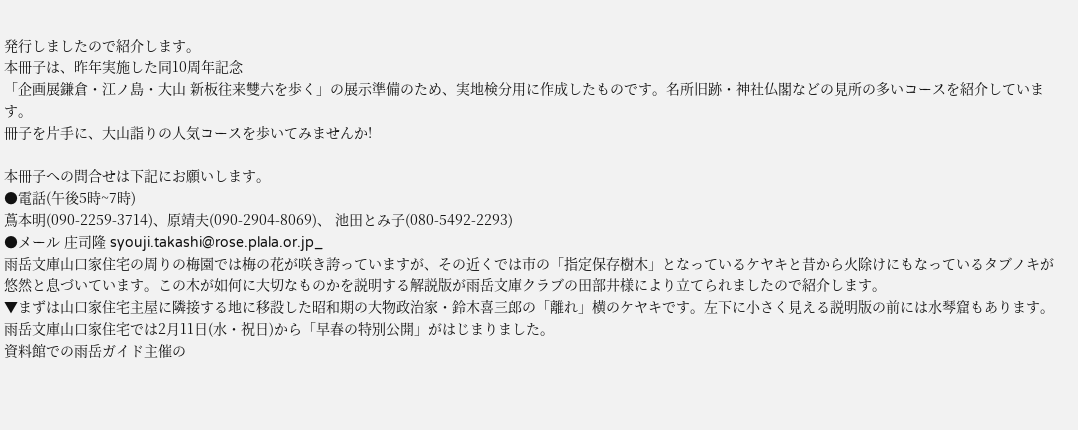発行しましたので紹介します。
本冊子は、昨年実施した同10周年記念
「企画展鎌倉・江ノ島・大山 新板往来雙六を歩く」の展示準備のため、実地検分用に作成したものです。名所旧跡・神社仏閣などの見所の多いコースを紹介しています。
冊子を片手に、大山詣りの人気コースを歩いてみませんか!

本冊子への問合せは下記にお願いします。
●電話(午後5時~7時)
蔦本明(090-2259-3714)、原靖夫(090-2904-8069)、 池田とみ子(080-5492-2293)
●メール 庄司隆 syouji.takashi@rose.plala.or.jp_
雨岳文庫山口家住宅の周りの梅園では梅の花が咲き誇っていますが、その近くでは市の「指定保存樹木」となっているケヤキと昔から火除けにもなっているタブノキが悠然と息づいています。この木が如何に大切なものかを説明する解説版が雨岳文庫クラブの田部井様により立てられましたので紹介します。
▼まずは山口家住宅主屋に隣接する地に移設した昭和期の大物政治家・鈴木喜三郎の「離れ」横のケヤキです。左下に小さく見える説明版の前には水琴窟もあります。
雨岳文庫山口家住宅では2月11日(水・祝日)から「早春の特別公開」がはじまりました。
資料館での雨岳ガイド主催の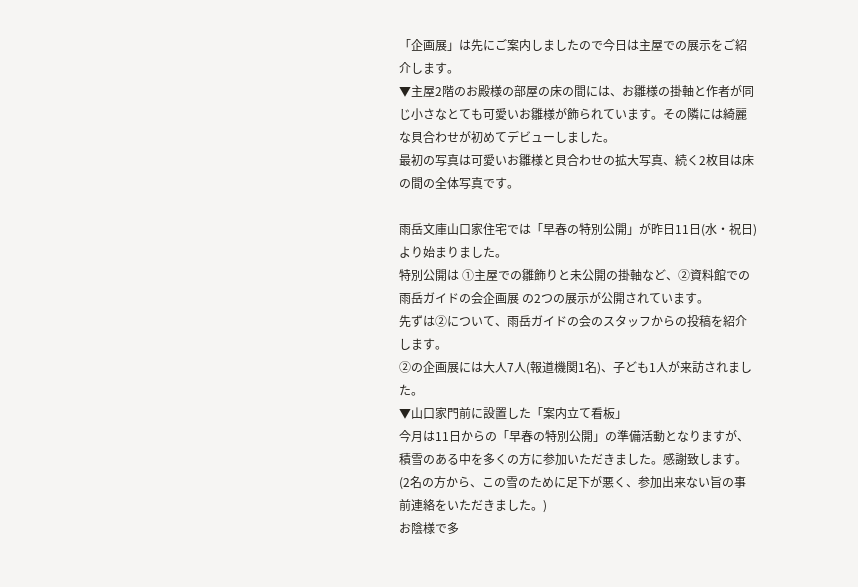「企画展」は先にご案内しましたので今日は主屋での展示をご紹介します。
▼主屋2階のお殿様の部屋の床の間には、お雛様の掛軸と作者が同じ小さなとても可愛いお雛様が飾られています。その隣には綺麗な貝合わせが初めてデビューしました。
最初の写真は可愛いお雛様と貝合わせの拡大写真、続く2枚目は床の間の全体写真です。

雨岳文庫山口家住宅では「早春の特別公開」が昨日11日(水・祝日)より始まりました。
特別公開は ①主屋での雛飾りと未公開の掛軸など、②資料館での雨岳ガイドの会企画展 の2つの展示が公開されています。
先ずは②について、雨岳ガイドの会のスタッフからの投稿を紹介します。
②の企画展には大人7人(報道機関1名)、子ども1人が来訪されました。
▼山口家門前に設置した「案内立て看板」
今月は11日からの「早春の特別公開」の準備活動となりますが、積雪のある中を多くの方に参加いただきました。感謝致します。(2名の方から、この雪のために足下が悪く、参加出来ない旨の事前連絡をいただきました。)
お陰様で多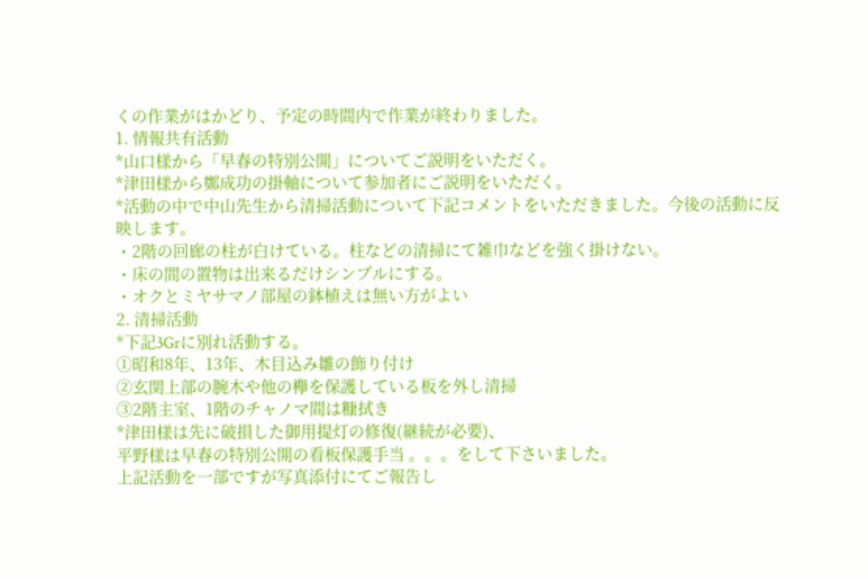くの作業がはかどり、予定の時間内で作業が終わりました。
1. 情報共有活動
*山口様から「早春の特別公開」についてご説明をいただく。
*津田様から鄭成功の掛軸について参加者にご説明をいただく。
*活動の中で中山先生から清掃活動について下記コメントをいただきました。今後の活動に反映します。
・2階の回廊の柱が白けている。柱などの清掃にて雑巾などを強く掛けない。
・床の間の置物は出来るだけシンプルにする。
・オクとミヤサマノ部屋の鉢植えは無い方がよい
2. 清掃活動
*下記3Grに別れ活動する。
①昭和8年、13年、木目込み雛の飾り付け
②玄関上部の腕木や他の欅を保護している板を外し清掃
③2階主室、1階のチャノマ間は糠拭き
*津田様は先に破損した御用提灯の修復(継続が必要)、
平野様は早春の特別公開の看板保護手当 。。。をして下さいました。
上記活動を一部ですが写真添付にてご報告し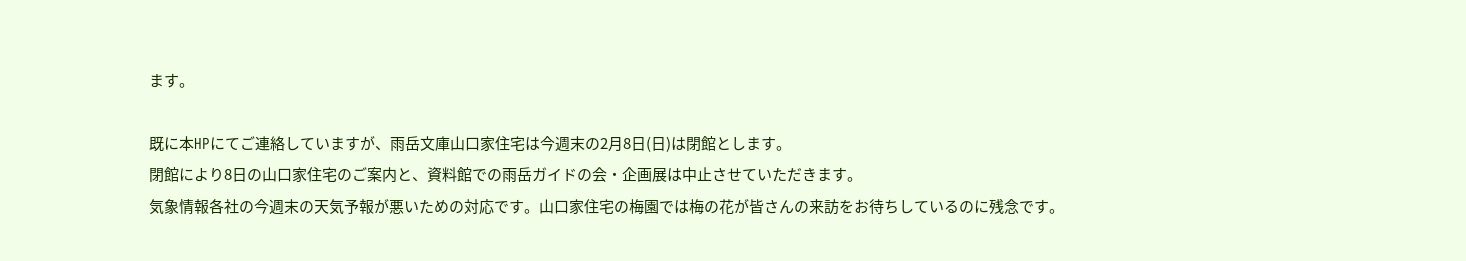ます。

既に本HPにてご連絡していますが、雨岳文庫山口家住宅は今週末の2月8日(日)は閉館とします。
閉館により8日の山口家住宅のご案内と、資料館での雨岳ガイドの会・企画展は中止させていただきます。
気象情報各社の今週末の天気予報が悪いための対応です。山口家住宅の梅園では梅の花が皆さんの来訪をお待ちしているのに残念です。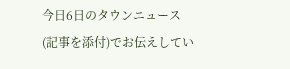今日6日のタウンニュース(記事を添付)でお伝えしてい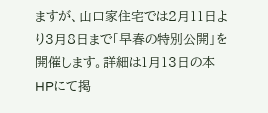ますが、山口家住宅では2月11日より3月8日まで「早春の特別公開」を開催します。詳細は1月13日の本HPにて掲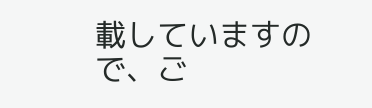載していますので、ご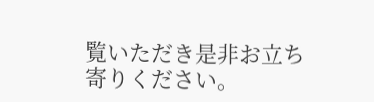覧いただき是非お立ち寄りください。